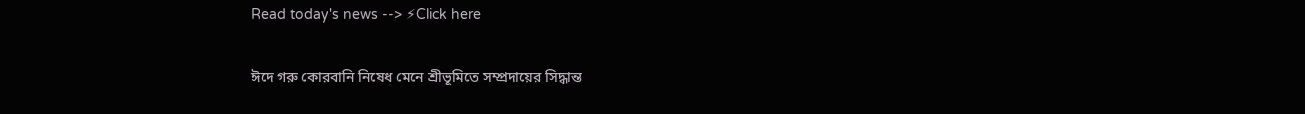Read today's news --> ⚡Click here

ঈদে গরু কোরবানি নিষেধ মেনে শ্রীভূমিতে সম্প্রদায়ের সিদ্ধান্ত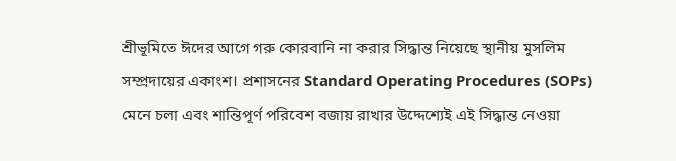শ্রীভূমিতে ঈদের আগে গরু কোরবানি না করার সিদ্ধান্ত নিয়েছে স্থানীয় মুসলিম সম্প্রদায়ের একাংশ। প্রশাসনের Standard Operating Procedures (SOPs) মেনে চলা এবং শান্তিপূর্ণ পরিবেশ বজায় রাখার উদ্দেশ্যেই এই সিদ্ধান্ত নেওয়া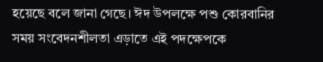হয়েছে বলে জানা গেছে। ঈদ উপলক্ষে পশু কোরবানির সময় সংবেদনশীলতা এড়াতে এই পদক্ষেপকে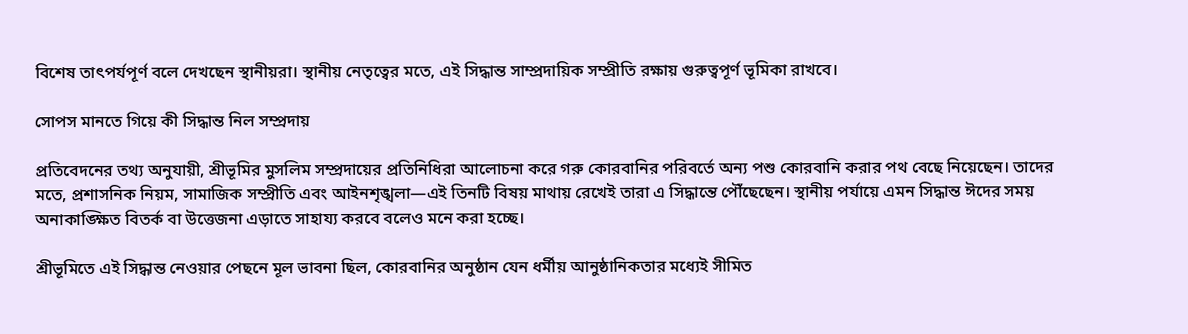বিশেষ তাৎপর্যপূর্ণ বলে দেখছেন স্থানীয়রা। স্থানীয় নেতৃত্বের মতে, এই সিদ্ধান্ত সাম্প্রদায়িক সম্প্রীতি রক্ষায় গুরুত্বপূর্ণ ভূমিকা রাখবে।

সোপস মানতে গিয়ে কী সিদ্ধান্ত নিল সম্প্রদায়

প্রতিবেদনের তথ্য অনুযায়ী, শ্রীভূমির মুসলিম সম্প্রদায়ের প্রতিনিধিরা আলোচনা করে গরু কোরবানির পরিবর্তে অন্য পশু কোরবানি করার পথ বেছে নিয়েছেন। তাদের মতে, প্রশাসনিক নিয়ম, সামাজিক সম্প্রীতি এবং আইনশৃঙ্খলা—এই তিনটি বিষয় মাথায় রেখেই তারা এ সিদ্ধান্তে পৌঁছেছেন। স্থানীয় পর্যায়ে এমন সিদ্ধান্ত ঈদের সময় অনাকাঙ্ক্ষিত বিতর্ক বা উত্তেজনা এড়াতে সাহায্য করবে বলেও মনে করা হচ্ছে।

শ্রীভূমিতে এই সিদ্ধান্ত নেওয়ার পেছনে মূল ভাবনা ছিল, কোরবানির অনুষ্ঠান যেন ধর্মীয় আনুষ্ঠানিকতার মধ্যেই সীমিত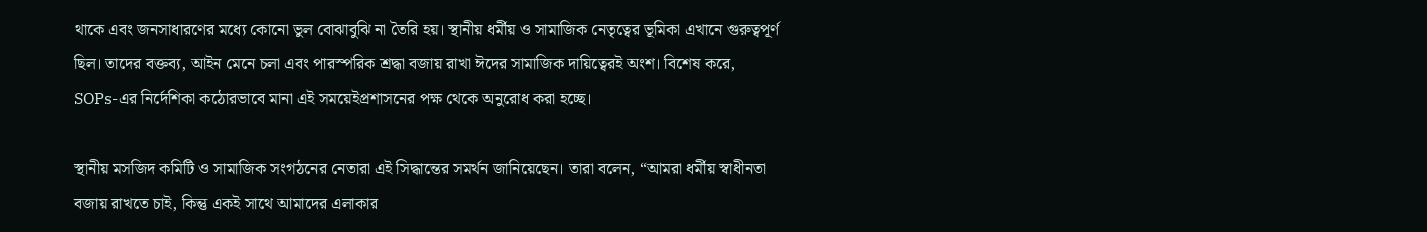থাকে এবং জনসাধারণের মধ্যে কোনো ভুল বোঝাবুঝি না তৈরি হয়। স্থানীয় ধর্মীয় ও সামাজিক নেতৃত্বের ভূমিকা এখানে গুরুত্বপূর্ণ ছিল। তাদের বক্তব্য, আইন মেনে চলা এবং পারস্পরিক শ্রদ্ধা বজায় রাখা ঈদের সামাজিক দায়িত্বেরই অংশ। বিশেষ করে, SOPs-এর নির্দেশিকা কঠোরভাবে মানা এই সময়েইপ্রশাসনের পক্ষ থেকে অনুরোধ করা হচ্ছে।

স্থানীয় মসজিদ কমিটি ও সামাজিক সংগঠনের নেতারা এই সিদ্ধান্তের সমর্থন জানিয়েছেন। তারা বলেন, “আমরা ধর্মীয় স্বাধীনতা বজায় রাখতে চাই, কিন্তু একই সাথে আমাদের এলাকার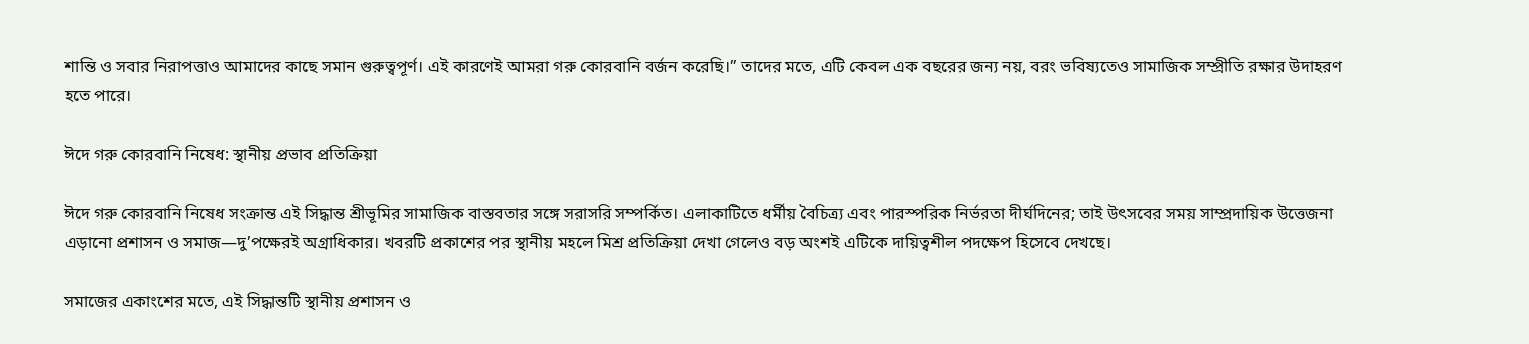শান্তি ও সবার নিরাপত্তাও আমাদের কাছে সমান গুরুত্বপূর্ণ। এই কারণেই আমরা গরু কোরবানি বর্জন করেছি।” তাদের মতে, এটি কেবল এক বছরের জন্য নয়, বরং ভবিষ্যতেও সামাজিক সম্প্রীতি রক্ষার উদাহরণ হতে পারে।

ঈদে গরু কোরবানি নিষেধ: স্থানীয় প্রভাব প্রতিক্রিয়া

ঈদে গরু কোরবানি নিষেধ সংক্রান্ত এই সিদ্ধান্ত শ্রীভূমির সামাজিক বাস্তবতার সঙ্গে সরাসরি সম্পর্কিত। এলাকাটিতে ধর্মীয় বৈচিত্র্য এবং পারস্পরিক নির্ভরতা দীর্ঘদিনের; তাই উৎসবের সময় সাম্প্রদায়িক উত্তেজনা এড়ানো প্রশাসন ও সমাজ—দু’পক্ষেরই অগ্রাধিকার। খবরটি প্রকাশের পর স্থানীয় মহলে মিশ্র প্রতিক্রিয়া দেখা গেলেও বড় অংশই এটিকে দায়িত্বশীল পদক্ষেপ হিসেবে দেখছে।

সমাজের একাংশের মতে, এই সিদ্ধান্তটি স্থানীয় প্রশাসন ও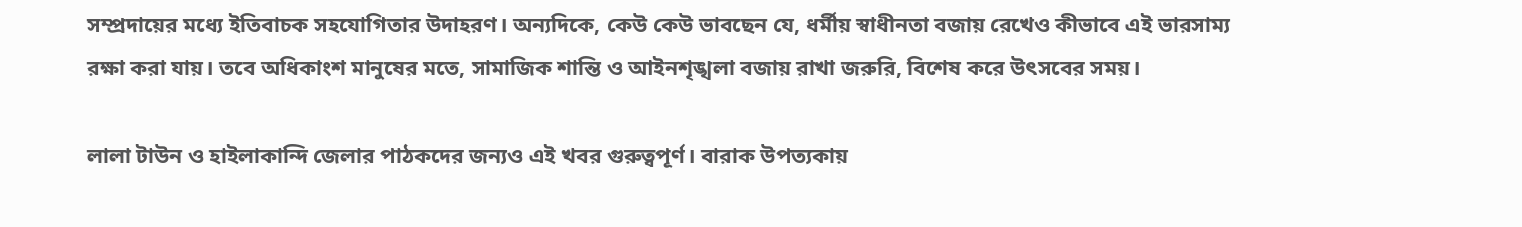সম্প্রদায়ের মধ্যে ইতিবাচক সহযোগিতার উদাহরণ। অন্যদিকে, কেউ কেউ ভাবছেন যে, ধর্মীয় স্বাধীনতা বজায় রেখেও কীভাবে এই ভারসাম্য রক্ষা করা যায়। তবে অধিকাংশ মানুষের মতে, সামাজিক শান্তি ও আইনশৃঙ্খলা বজায় রাখা জরুরি, বিশেষ করে উৎসবের সময়।

লালা টাউন ও হাইলাকান্দি জেলার পাঠকদের জন্যও এই খবর গুরুত্বপূর্ণ। বারাক উপত্যকায়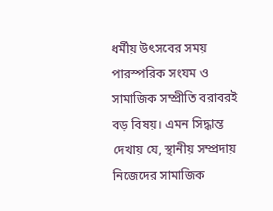ধর্মীয় উৎসবের সময় পারস্পরিক সংযম ও সামাজিক সম্প্রীতি বরাবরই বড় বিষয়। এমন সিদ্ধান্ত দেখায় যে, স্থানীয় সম্প্রদায় নিজেদের সামাজিক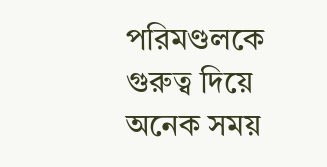পরিমণ্ডলকে গুরুত্ব দিয়ে অনেক সময়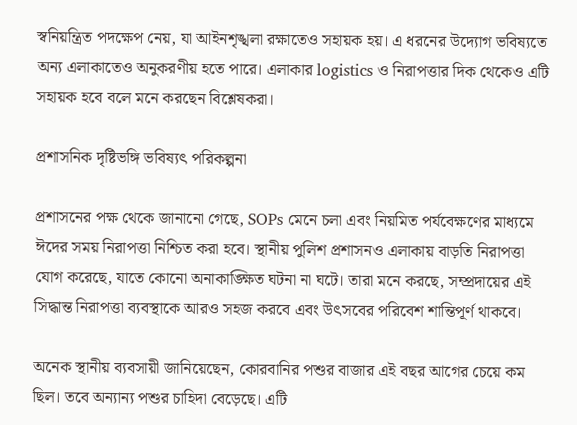স্বনিয়ন্ত্রিত পদক্ষেপ নেয়, যা আইনশৃঙ্খলা রক্ষাতেও সহায়ক হয়। এ ধরনের উদ্যোগ ভবিষ্যতে অন্য এলাকাতেও অনুকরণীয় হতে পারে। এলাকার logistics ও নিরাপত্তার দিক থেকেও এটি সহায়ক হবে বলে মনে করছেন বিশ্লেষকরা।

প্রশাসনিক দৃষ্টিভঙ্গি ভবিষ্যৎ পরিকল্পনা

প্রশাসনের পক্ষ থেকে জানানো গেছে, SOPs মেনে চলা এবং নিয়মিত পর্যবেক্ষণের মাধ্যমে ঈদের সময় নিরাপত্তা নিশ্চিত করা হবে। স্থানীয় পুলিশ প্রশাসনও এলাকায় বাড়তি নিরাপত্তা যোগ করেছে, যাতে কোনো অনাকাঙ্ক্ষিত ঘটনা না ঘটে। তারা মনে করছে, সম্প্রদায়ের এই সিদ্ধান্ত নিরাপত্তা ব্যবস্থাকে আরও সহজ করবে এবং উৎসবের পরিবেশ শান্তিপূর্ণ থাকবে।

অনেক স্থানীয় ব্যবসায়ী জানিয়েছেন, কোরবানির পশুর বাজার এই বছর আগের চেয়ে কম ছিল। তবে অন্যান্য পশুর চাহিদা বেড়েছে। এটি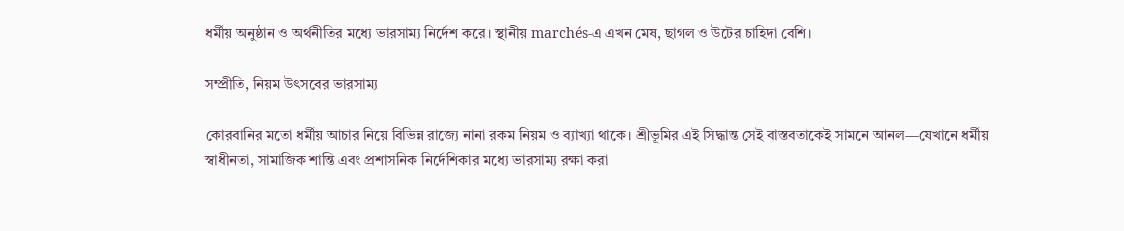ধর্মীয় অনুষ্ঠান ও অর্থনীতির মধ্যে ভারসাম্য নির্দেশ করে। স্থানীয় marchés-এ এখন মেষ, ছাগল ও উটের চাহিদা বেশি।

সম্প্রীতি, নিয়ম উৎসবের ভারসাম্য

কোরবানির মতো ধর্মীয় আচার নিয়ে বিভিন্ন রাজ্যে নানা রকম নিয়ম ও ব্যাখ্যা থাকে। শ্রীভূমির এই সিদ্ধান্ত সেই বাস্তবতাকেই সামনে আনল—যেখানে ধর্মীয় স্বাধীনতা, সামাজিক শান্তি এবং প্রশাসনিক নির্দেশিকার মধ্যে ভারসাম্য রক্ষা করা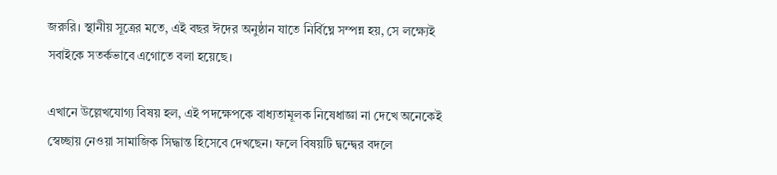জরুরি। স্থানীয় সূত্রের মতে, এই বছর ঈদের অনুষ্ঠান যাতে নির্বিঘ্নে সম্পন্ন হয়, সে লক্ষ্যেই সবাইকে সতর্কভাবে এগোতে বলা হয়েছে।

এখানে উল্লেখযোগ্য বিষয় হল, এই পদক্ষেপকে বাধ্যতামূলক নিষেধাজ্ঞা না দেখে অনেকেই স্বেচ্ছায় নেওয়া সামাজিক সিদ্ধান্ত হিসেবে দেখছেন। ফলে বিষয়টি দ্বন্দ্বের বদলে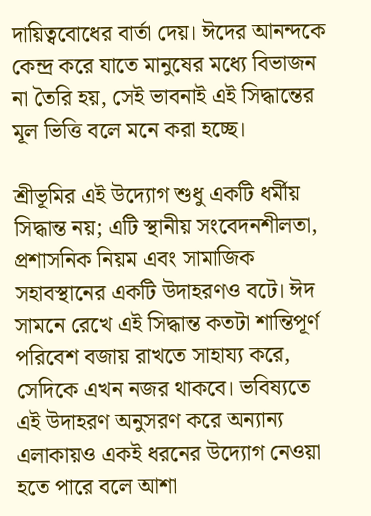দায়িত্ববোধের বার্তা দেয়। ঈদের আনন্দকে কেন্দ্র করে যাতে মানুষের মধ্যে বিভাজন না তৈরি হয়, সেই ভাবনাই এই সিদ্ধান্তের মূল ভিত্তি বলে মনে করা হচ্ছে।

শ্রীভূমির এই উদ্যোগ শুধু একটি ধর্মীয় সিদ্ধান্ত নয়; এটি স্থানীয় সংবেদনশীলতা, প্রশাসনিক নিয়ম এবং সামাজিক সহাবস্থানের একটি উদাহরণও বটে। ঈদ সামনে রেখে এই সিদ্ধান্ত কতটা শান্তিপূর্ণ পরিবেশ বজায় রাখতে সাহায্য করে, সেদিকে এখন নজর থাকবে। ভবিষ্যতে এই উদাহরণ অনুসরণ করে অন্যান্য এলাকায়ও একই ধরনের উদ্যোগ নেওয়া হতে পারে বলে আশা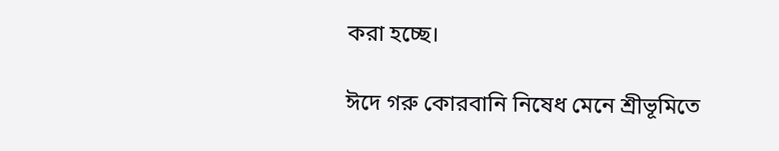করা হচ্ছে।

ঈদে গরু কোরবানি নিষেধ মেনে শ্রীভূমিতে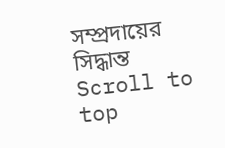সম্প্রদায়ের সিদ্ধান্ত
Scroll to top